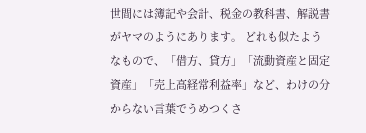世間には簿記や会計、税金の教科書、解説書がヤマのようにあります。 どれも似たようなもので、「借方、貸方」「流動資産と固定資産」「売上高経常利益率」など、わけの分からない言葉でうめつくさ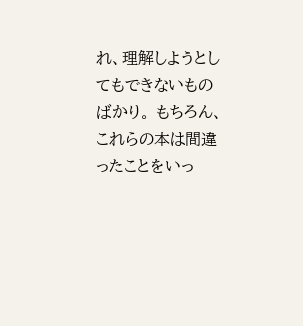れ、理解しようとしてもできないものばかり。 もちろん、これらの本は間違ったことをいっ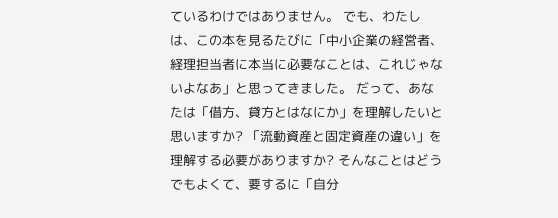ているわけではありません。 でも、わたしは、この本を見るたびに「中小企業の経営者、経理担当者に本当に必要なことは、これじゃないよなあ」と思ってきました。 だって、あなたは「借方、貸方とはなにか」を理解したいと思いますか? 「流動資産と固定資産の違い」を理解する必要がありますか? そんなことはどうでもよくて、要するに「自分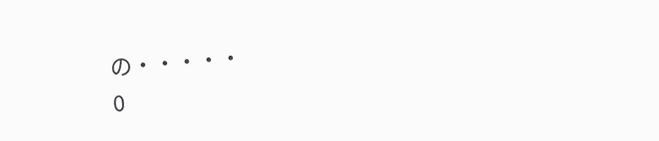の・・・・・
0